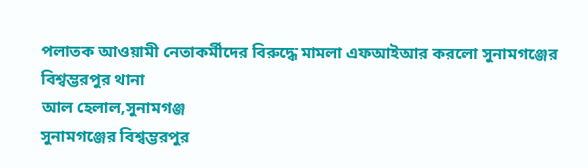পলাতক আওয়ামী নেতাকর্মীদের বিরুদ্ধে মামলা এফআইআর করলো সুনামগঞ্জের বিশ্বম্ভরপুর থানা
আল হেলাল,সুনামগঞ্জ
সুনামগঞ্জের বিশ্বম্ভরপুর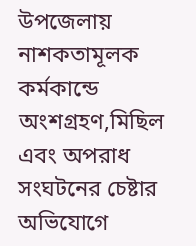উপজেলায় নাশকতামূলক কর্মকান্ডে অংশগ্রহণ,মিছিল এবং অপরাধ সংঘটনের চেষ্টার অভিযোগে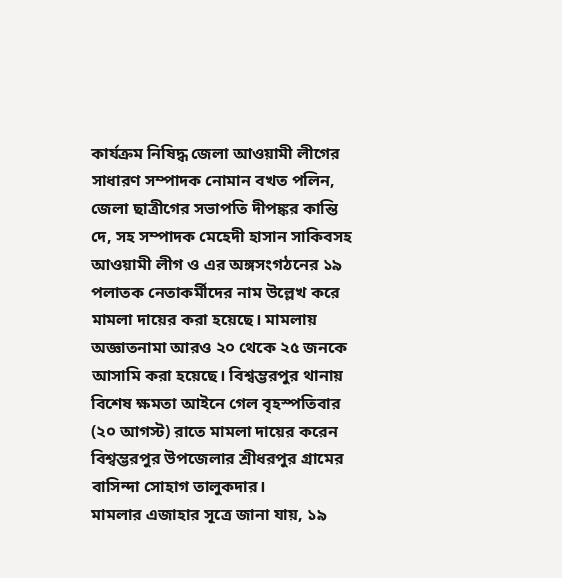কার্যক্রম নিষিদ্ধ জেলা আওয়ামী লীগের সাধারণ সম্পাদক নোমান বখত পলিন, জেলা ছাত্রীগের সভাপতি দীপঙ্কর কান্তি দে, সহ সম্পাদক মেহেদী হাসান সাকিবসহ আওয়ামী লীগ ও এর অঙ্গসংগঠনের ১৯ পলাতক নেতাকর্মীদের নাম উল্লেখ করে মামলা দায়ের করা হয়েছে। মামলায় অজ্ঞাতনামা আরও ২০ থেকে ২৫ জনকে আসামি করা হয়েছে। বিশ্বম্ভরপুর থানায় বিশেষ ক্ষমতা আইনে গেল বৃহস্পতিবার (২০ আগস্ট) রাতে মামলা দায়ের করেন বিশ্বম্ভরপুর উপজেলার শ্রীধরপুর গ্রামের বাসিন্দা সোহাগ তালুকদার।
মামলার এজাহার সূত্রে জানা যায়, ১৯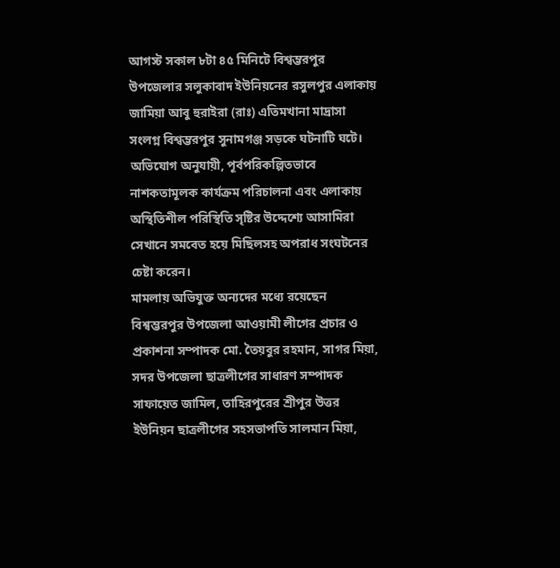আগস্ট সকাল ৮টা ৪৫ মিনিটে বিশ্বম্ভরপুর উপজেলার সলুকাবাদ ইউনিয়নের রসুলপুর এলাকায় জামিয়া আবু হুরাইরা (রাঃ) এতিমখানা মাদ্রাসা সংলগ্ন বিশ্বম্ভরপুর সুনামগঞ্জ সড়কে ঘটনাটি ঘটে। অভিযোগ অনুযায়ী, পূর্বপরিকল্পিতভাবে নাশকতামূলক কার্যক্রম পরিচালনা এবং এলাকায় অস্থিতিশীল পরিস্থিতি সৃষ্টির উদ্দেশ্যে আসামিরা সেখানে সমবেত হয়ে মিছিলসহ অপরাধ সংঘটনের চেষ্টা করেন।
মামলায় অভিযুক্ত অন্যদের মধ্যে রয়েছেন বিশ্বম্ভরপুর উপজেলা আওয়ামী লীগের প্রচার ও প্রকাশনা সম্পাদক মো. তৈয়বুর রহমান, সাগর মিয়া, সদর উপজেলা ছাত্রলীগের সাধারণ সম্পাদক সাফায়েত জামিল, তাহিরপুরের শ্রীপুর উত্তর ইউনিয়ন ছাত্রলীগের সহসভাপতি সালমান মিয়া,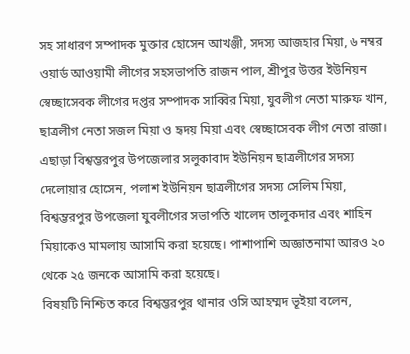সহ সাধারণ সম্পাদক মুক্তার হোসেন আখঞ্জী, সদস্য আজহার মিয়া, ৬ নম্বর ওয়ার্ড আওয়ামী লীগের সহসভাপতি রাজন পাল, শ্রীপুর উত্তর ইউনিয়ন স্বেচ্ছাসেবক লীগের দপ্তর সম্পাদক সাব্বির মিয়া, যুবলীগ নেতা মারুফ খান, ছাত্রলীগ নেতা সজল মিয়া ও হৃদয় মিয়া এবং স্বেচ্ছাসেবক লীগ নেতা রাজা।
এছাড়া বিশ্বম্ভরপুর উপজেলার সলুকাবাদ ইউনিয়ন ছাত্রলীগের সদস্য দেলোয়ার হোসেন, পলাশ ইউনিয়ন ছাত্রলীগের সদস্য সেলিম মিয়া, বিশ্বম্ভরপুর উপজেলা যুবলীগের সভাপতি খালেদ তালুকদার এবং শাহিন মিয়াকেও মামলায় আসামি করা হয়েছে। পাশাপাশি অজ্ঞাতনামা আরও ২০ থেকে ২৫ জনকে আসামি করা হয়েছে।
বিষয়টি নিশ্চিত করে বিশ্বম্ভরপুর থানার ওসি আহম্মদ ভূইয়া বলেন,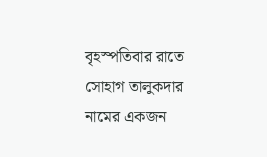বৃহস্পতিবার রাতে সোহাগ তালুকদার নামের একজন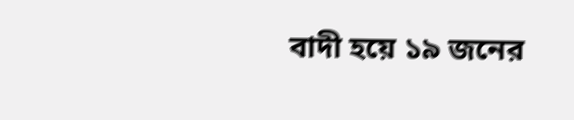বাদী হয়ে ১৯ জনের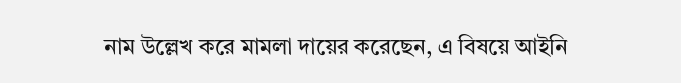নাম উল্লেখ করে মামলা দায়ের করেছেন, এ বিষয়ে আইনি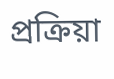প্রক্রিয়া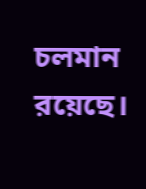চলমান রয়েছে।